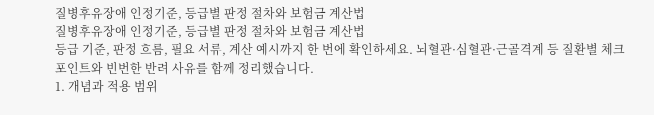질병후유장애 인정기준, 등급별 판정 절차와 보험금 계산법
질병후유장애 인정기준, 등급별 판정 절차와 보험금 계산법
등급 기준, 판정 흐름, 필요 서류, 계산 예시까지 한 번에 확인하세요. 뇌혈관·심혈관·근골격계 등 질환별 체크포인트와 빈번한 반려 사유를 함께 정리했습니다.
1. 개념과 적용 범위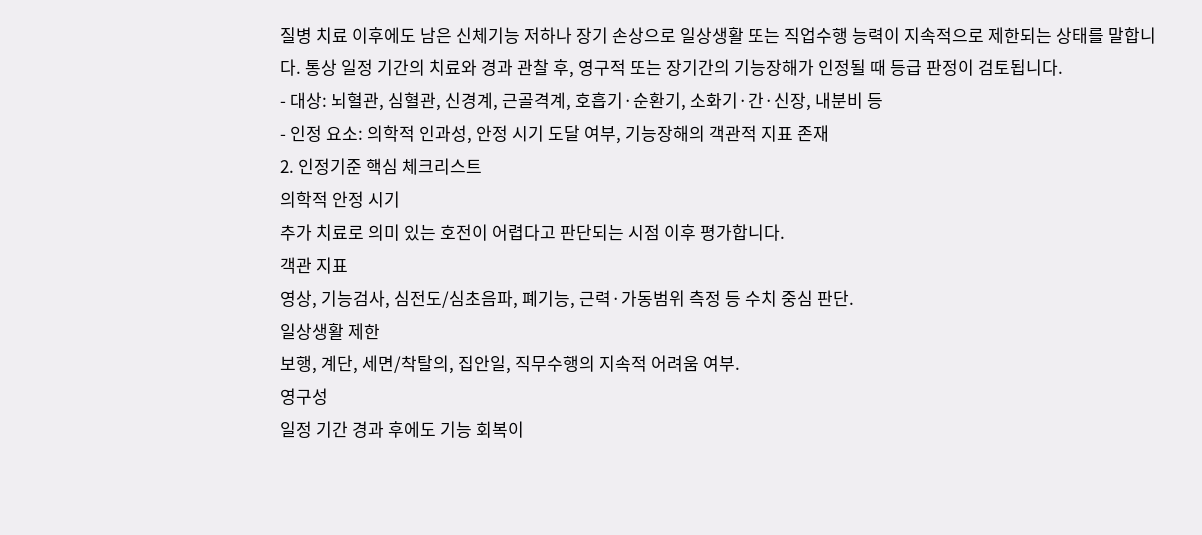질병 치료 이후에도 남은 신체기능 저하나 장기 손상으로 일상생활 또는 직업수행 능력이 지속적으로 제한되는 상태를 말합니다. 통상 일정 기간의 치료와 경과 관찰 후, 영구적 또는 장기간의 기능장해가 인정될 때 등급 판정이 검토됩니다.
- 대상: 뇌혈관, 심혈관, 신경계, 근골격계, 호흡기·순환기, 소화기·간·신장, 내분비 등
- 인정 요소: 의학적 인과성, 안정 시기 도달 여부, 기능장해의 객관적 지표 존재
2. 인정기준 핵심 체크리스트
의학적 안정 시기
추가 치료로 의미 있는 호전이 어렵다고 판단되는 시점 이후 평가합니다.
객관 지표
영상, 기능검사, 심전도/심초음파, 폐기능, 근력·가동범위 측정 등 수치 중심 판단.
일상생활 제한
보행, 계단, 세면/착탈의, 집안일, 직무수행의 지속적 어려움 여부.
영구성
일정 기간 경과 후에도 기능 회복이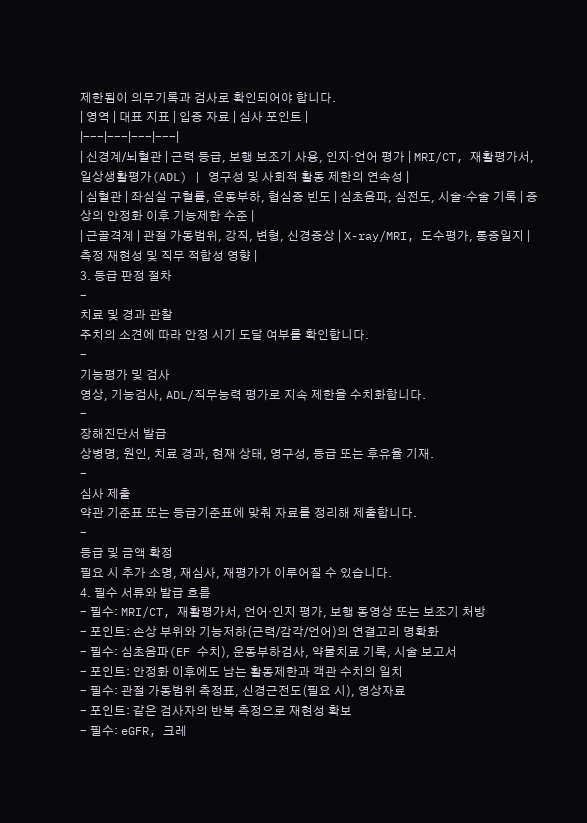제한됨이 의무기록과 검사로 확인되어야 합니다.
| 영역 | 대표 지표 | 입증 자료 | 심사 포인트 |
|---|---|---|---|
| 신경계/뇌혈관 | 근력 등급, 보행 보조기 사용, 인지·언어 평가 | MRI/CT, 재활평가서, 일상생활평가(ADL) | 영구성 및 사회적 활동 제한의 연속성 |
| 심혈관 | 좌심실 구혈률, 운동부하, 협심증 빈도 | 심초음파, 심전도, 시술·수술 기록 | 증상의 안정화 이후 기능제한 수준 |
| 근골격계 | 관절 가동범위, 강직, 변형, 신경증상 | X-ray/MRI, 도수평가, 통증일지 | 측정 재현성 및 직무 적합성 영향 |
3. 등급 판정 절차
-
치료 및 경과 관찰
주치의 소견에 따라 안정 시기 도달 여부를 확인합니다.
-
기능평가 및 검사
영상, 기능검사, ADL/직무능력 평가로 지속 제한을 수치화합니다.
-
장해진단서 발급
상병명, 원인, 치료 경과, 현재 상태, 영구성, 등급 또는 후유율 기재.
-
심사 제출
약관 기준표 또는 등급기준표에 맞춰 자료를 정리해 제출합니다.
-
등급 및 금액 확정
필요 시 추가 소명, 재심사, 재평가가 이루어질 수 있습니다.
4. 필수 서류와 발급 흐름
- 필수: MRI/CT, 재활평가서, 언어·인지 평가, 보행 동영상 또는 보조기 처방
- 포인트: 손상 부위와 기능저하(근력/감각/언어)의 연결고리 명확화
- 필수: 심초음파(EF 수치), 운동부하검사, 약물치료 기록, 시술 보고서
- 포인트: 안정화 이후에도 남는 활동제한과 객관 수치의 일치
- 필수: 관절 가동범위 측정표, 신경근전도(필요 시), 영상자료
- 포인트: 같은 검사자의 반복 측정으로 재현성 확보
- 필수: eGFR, 크레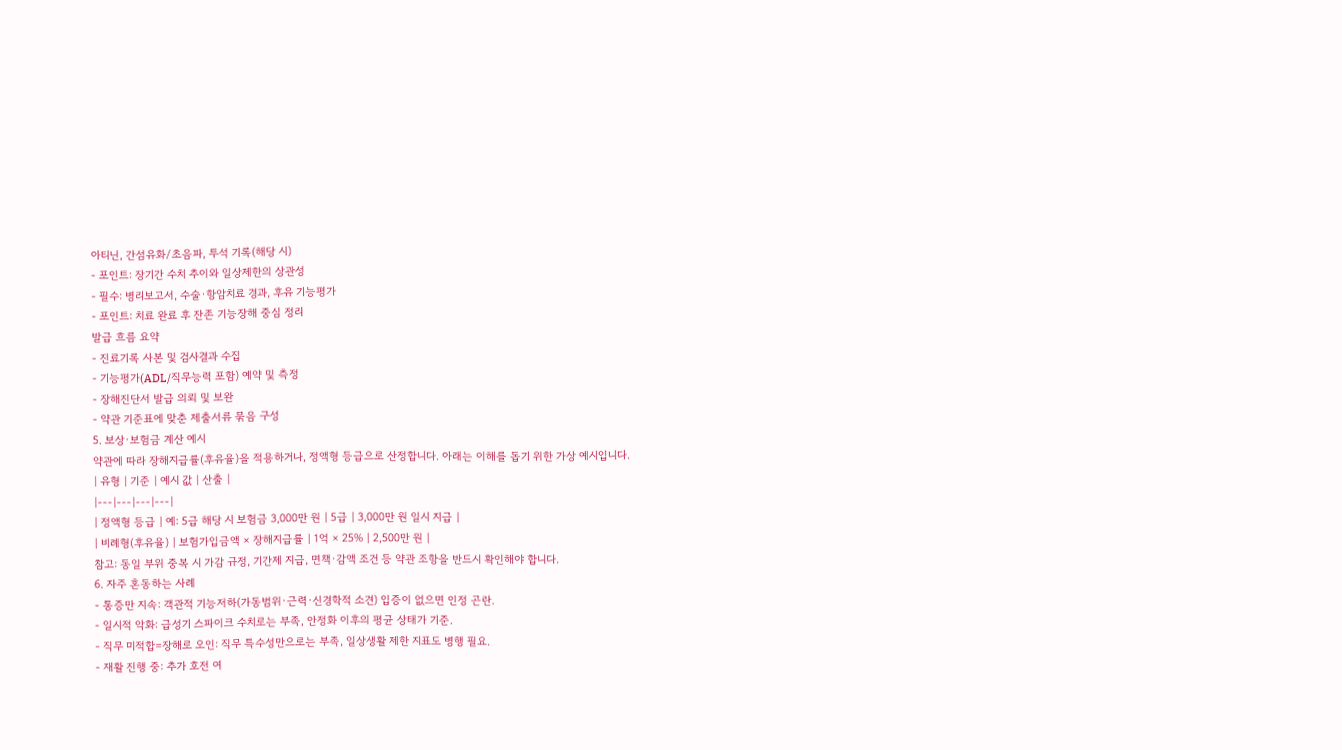아티닌, 간섬유화/초음파, 투석 기록(해당 시)
- 포인트: 장기간 수치 추이와 일상제한의 상관성
- 필수: 병리보고서, 수술·항암치료 경과, 후유 기능평가
- 포인트: 치료 완료 후 잔존 기능장해 중심 정리
발급 흐름 요약
- 진료기록 사본 및 검사결과 수집
- 기능평가(ADL/직무능력 포함) 예약 및 측정
- 장해진단서 발급 의뢰 및 보완
- 약관 기준표에 맞춘 제출서류 묶음 구성
5. 보상·보험금 계산 예시
약관에 따라 장해지급률(후유율)을 적용하거나, 정액형 등급으로 산정합니다. 아래는 이해를 돕기 위한 가상 예시입니다.
| 유형 | 기준 | 예시 값 | 산출 |
|---|---|---|---|
| 정액형 등급 | 예: 5급 해당 시 보험금 3,000만 원 | 5급 | 3,000만 원 일시 지급 |
| 비례형(후유율) | 보험가입금액 × 장해지급률 | 1억 × 25% | 2,500만 원 |
참고: 동일 부위 중복 시 가감 규정, 기간제 지급, 면책·감액 조건 등 약관 조항을 반드시 확인해야 합니다.
6. 자주 혼동하는 사례
- 통증만 지속: 객관적 기능저하(가동범위·근력·신경학적 소견) 입증이 없으면 인정 곤란.
- 일시적 악화: 급성기 스파이크 수치로는 부족, 안정화 이후의 평균 상태가 기준.
- 직무 미적합=장해로 오인: 직무 특수성만으로는 부족, 일상생활 제한 지표도 병행 필요.
- 재활 진행 중: 추가 호전 여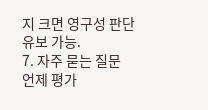지 크면 영구성 판단 유보 가능.
7. 자주 묻는 질문
언제 평가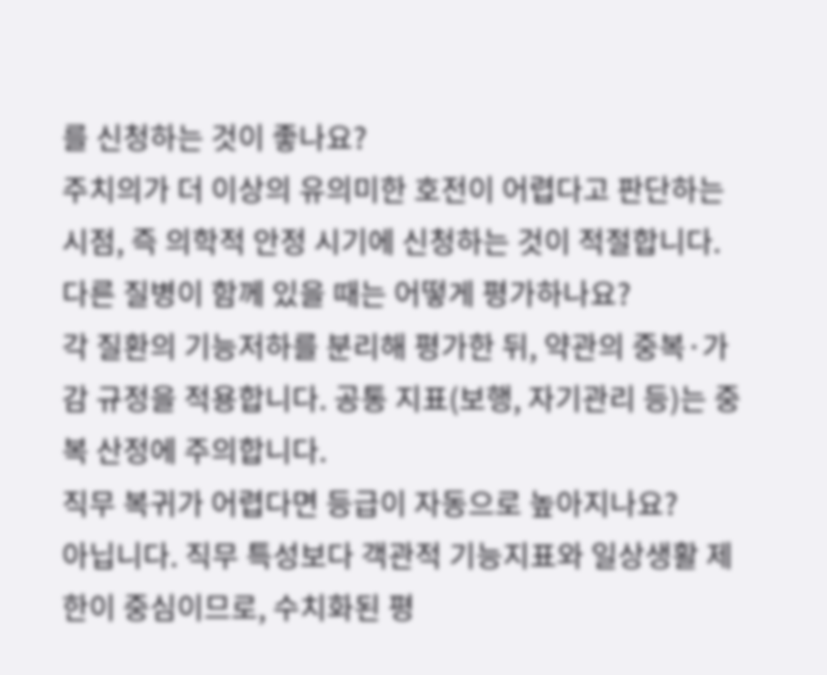를 신청하는 것이 좋나요?
주치의가 더 이상의 유의미한 호전이 어렵다고 판단하는 시점, 즉 의학적 안정 시기에 신청하는 것이 적절합니다.
다른 질병이 함께 있을 때는 어떻게 평가하나요?
각 질환의 기능저하를 분리해 평가한 뒤, 약관의 중복·가감 규정을 적용합니다. 공통 지표(보행, 자기관리 등)는 중복 산정에 주의합니다.
직무 복귀가 어렵다면 등급이 자동으로 높아지나요?
아닙니다. 직무 특성보다 객관적 기능지표와 일상생활 제한이 중심이므로, 수치화된 평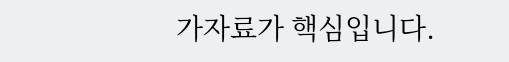가자료가 핵심입니다.